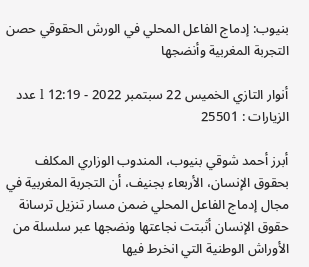بنيوب: إدماج الفاعل المحلي في الورش الحقوقي حصن التجربة المغربية وأنضجها

أنوار التازي الخميس 22 سبتمبر 2022 - 12:19 l عدد الزيارات : 25501

أبرز أحمد شوقي بنيوب، المندوب الوزاري المكلف بحقوق الإنسان، الأربعاء بجنيف، أن التجربة المغربية في مجال إدماج الفاعل المحلي ضمن مسار تنزيل ترسانة حقوق الإنسان أثبتت نجاعتها ونضجها عبر سلسلة من الأوراش الوطنية التي انخرط فيها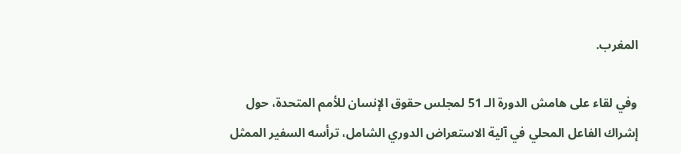المغرب.

وفي لقاء على هامش الدورة الـ 51 لمجلس حقوق الإنسان للأمم المتحدة، حول إشراك الفاعل المحلي في آلية الاستعراض الدوري الشامل، ترأسه السفير الممثل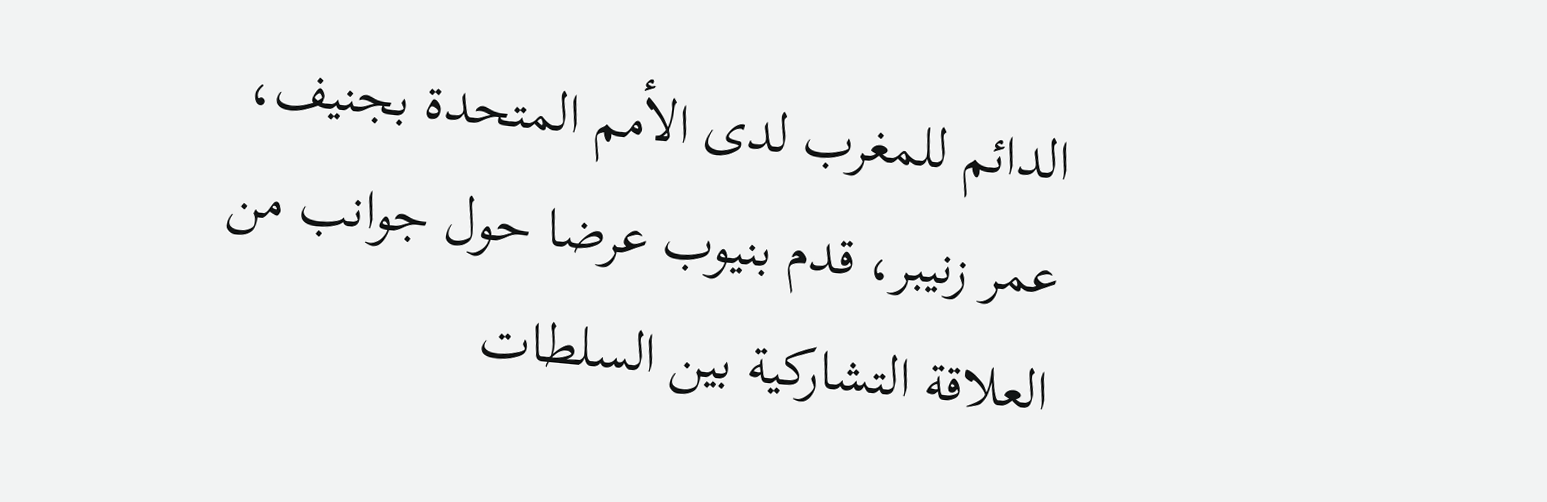الدائم للمغرب لدى الأمم المتحدة بجنيف، عمر زنيبر، قدم بنيوب عرضا حول جوانب من العلاقة التشاركية بين السلطات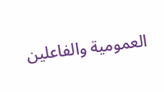العمومية والفاعلين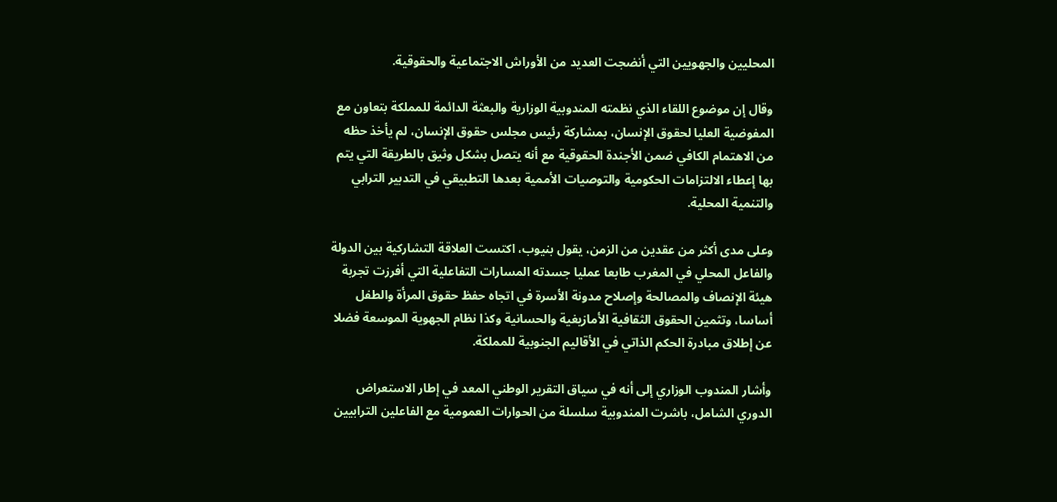المحليين والجهويين التي أنضجت العديد من الأوراش الاجتماعية والحقوقية.

وقال إن موضوع اللقاء الذي نظمته المندوبية الوزارية والبعثة الدائمة للمملكة بتعاون مع المفوضية العليا لحقوق الإنسان، بمشاركة رئيس مجلس حقوق الإنسان، لم يأخذ حظه من الاهتمام الكافي ضمن الأجندة الحقوقية مع أنه يتصل بشكل وثيق بالطريقة التي يتم بها إعطاء الالتزامات الحكومية والتوصيات الأممية بعدها التطبيقي في التدبير الترابي والتنمية المحلية.

وعلى مدى أكثر من عقدين من الزمن، يقول بنيوب، اكتست العلاقة التشاركية بين الدولة والفاعل المحلي في المغرب طابعا عمليا جسدته المسارات التفاعلية التي أفرزت تجربة هيئة الإنصاف والمصالحة وإصلاح مدونة الأسرة في اتجاه حفظ حقوق المرأة والطفل أساسا، وتثمين الحقوق الثقافية الأمازيغية والحسانية وكذا نظام الجهوية الموسعة فضلا عن إطلاق مبادرة الحكم الذاتي في الأقاليم الجنوبية للمملكة.

وأشار المندوب الوزاري إلى أنه في سياق التقرير الوطني المعد في إطار الاستعراض الدوري الشامل، باشرت المندوبية سلسلة من الحوارات العمومية مع الفاعلين الترابيين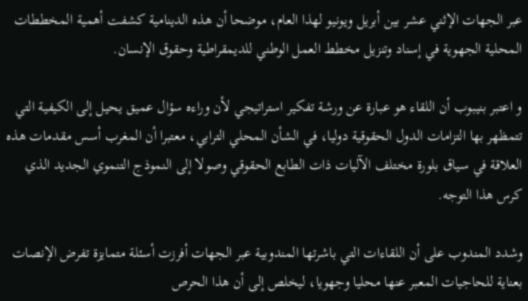عبر الجهات الإثني عشر بين أبريل ويونيو لهذا العام، موضحا أن هذه الدينامية كشفت أهمية المخططات المحلية الجهوية في إسناد وتنزيل مخطط العمل الوطني للديمقراطية وحقوق الإنسان.

و اعتبر بنيبوب أن اللقاء هو عبارة عن ورشة تفكير استراتيجي لأن وراءه سؤال عميق يحيل إلى الكيفية التي تتمظهر بها التزامات الدول الحقوقية دوليا، في الشأن المحلي الترابي، معتبرا أن المغرب أسس مقدمات هذه العلاقة في سياق بلورة مختلف الآليات ذات الطابع الحقوقي وصولا إلى النموذج التنموي الجديد الذي كرس هذا التوجه.

وشدد المندوب على أن اللقاءات التي باشرتها المندوبية عبر الجهات أفرزت أسئلة متمايزة تفرض الإنصات بعناية للحاجيات المعبر عنها محليا وجهويا، ليخلص إلى أن هذا الحرص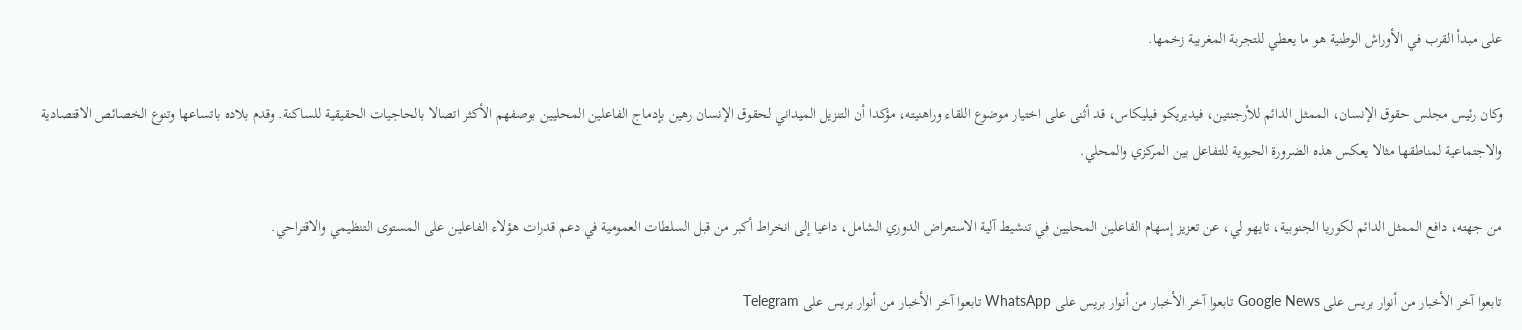على مبدأ القرب في الأوراش الوطنية هو ما يعطي للتجربة المغربية زخمها.

وكان رئيس مجلس حقوق الإنسان، الممثل الدائم للأرجنتين، فيديريكو فيليكاس، قد أثنى على اختيار موضوع اللقاء وراهنيته، مؤكدا أن التنزيل الميداني لحقوق الإنسان رهين بإدماج الفاعلين المحليين بوصفهم الأكثر اتصالا بالحاجيات الحقيقية للساكنة. وقدم بلاده باتساعها وتنوع الخصائص الاقتصادية والاجتماعية لمناطقها مثالا يعكس هذه الضرورة الحيوية للتفاعل بين المركزي والمحلي.

من جهته، دافع الممثل الدائم لكوريا الجنوبية، تايهو لي، عن تعزيز إسهام الفاعلين المحليين في تنشيط آلية الاستعراض الدوري الشامل، داعيا إلى انخراط أكبر من قبل السلطات العمومية في دعم قدرات هؤلاء الفاعلين على المستوى التنظيمي والاقتراحي.

تابعوا آخر الأخبار من أنوار بريس على Google News تابعوا آخر الأخبار من أنوار بريس على WhatsApp تابعوا آخر الأخبار من أنوار بريس على Telegram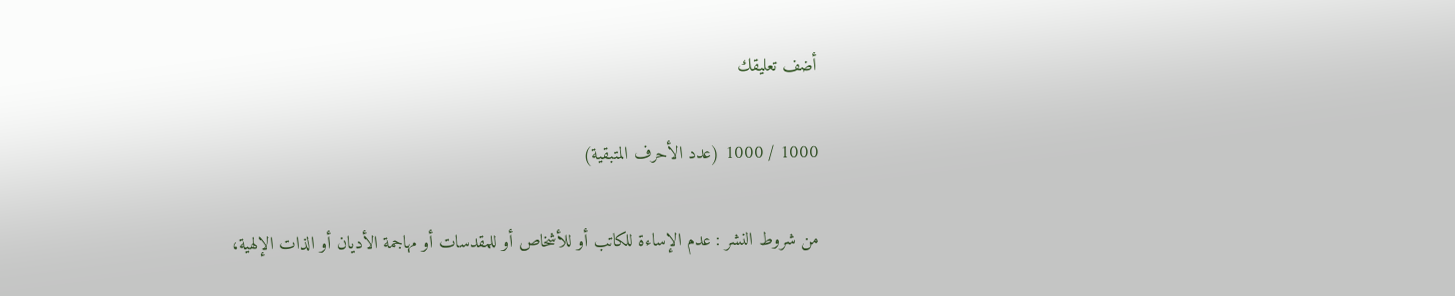أضف تعليقك

1000 / 1000 (عدد الأحرف المتبقية)

من شروط النشر : عدم الإساءة للكاتب أو للأشخاص أو للمقدسات أو مهاجمة الأديان أو الذات الإلهية،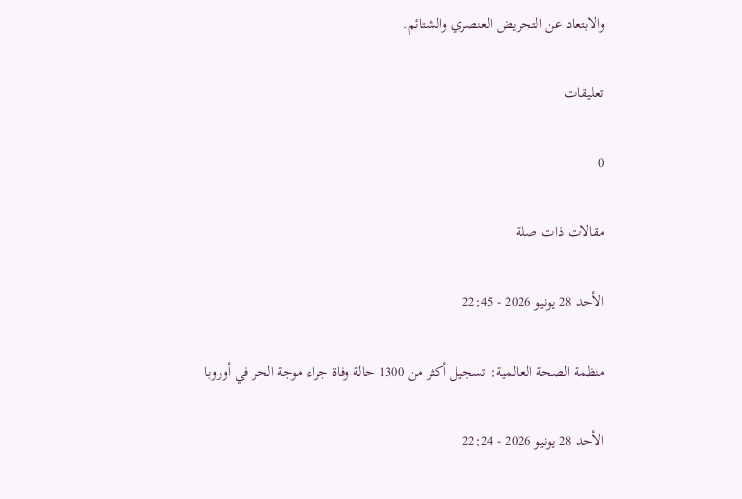والابتعاد عن التحريض العنصري والشتائم.

تعليقات

0

مقالات ذات صلة

الأحد 28 يونيو 2026 - 22:45

منظمة الصحة العالمية: تسجيل أكثر من 1300 حالة وفاة جراء موجة الحر في أوروبا

الأحد 28 يونيو 2026 - 22:24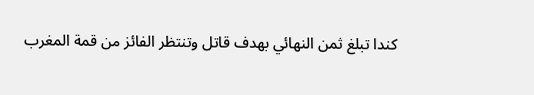كندا تبلغ ثمن النهائي بهدف قاتل وتنتظر الفائز من قمة المغرب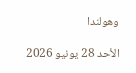وهولندا

الأحد 28 يونيو 2026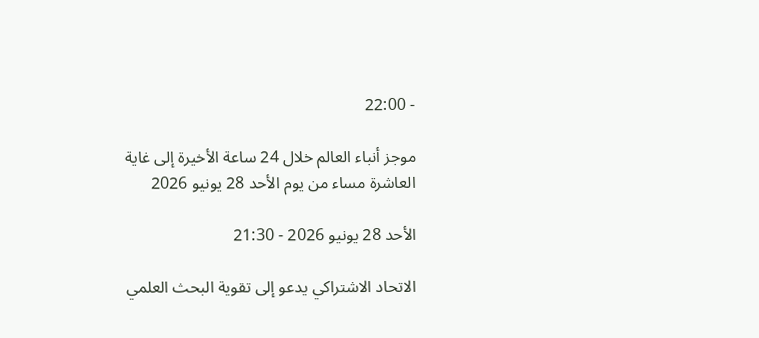- 22:00

موجز أنباء العالم خلال 24 ساعة الأخيرة إلى غاية العاشرة مساء من يوم الأحد 28 يونيو 2026

الأحد 28 يونيو 2026 - 21:30

الاتحاد الاشتراكي يدعو إلى تقوية البحث العلمي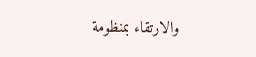والارتقاء بمنظومة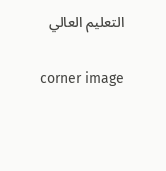التعليم العالي

corner image